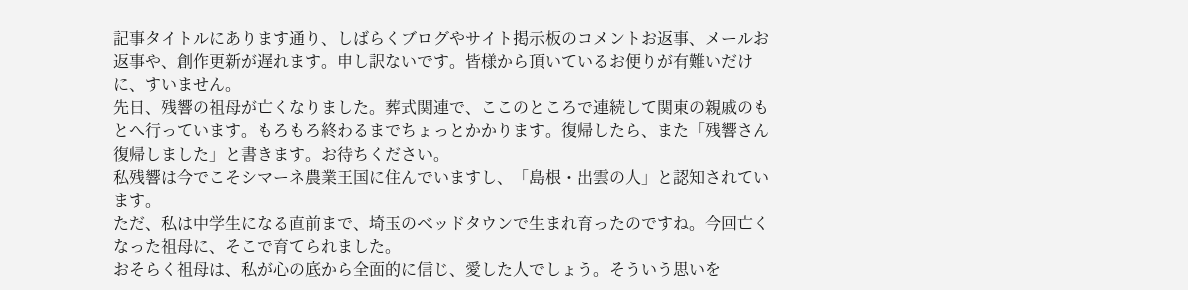記事タイトルにあります通り、しばらくブログやサイト掲示板のコメントお返事、メールお返事や、創作更新が遅れます。申し訳ないです。皆様から頂いているお便りが有難いだけに、すいません。
先日、残響の祖母が亡くなりました。葬式関連で、ここのところで連続して関東の親戚のもとへ行っています。もろもろ終わるまでちょっとかかります。復帰したら、また「残響さん復帰しました」と書きます。お待ちください。
私残響は今でこそシマーネ農業王国に住んでいますし、「島根・出雲の人」と認知されています。
ただ、私は中学生になる直前まで、埼玉のベッドタウンで生まれ育ったのですね。今回亡くなった祖母に、そこで育てられました。
おそらく祖母は、私が心の底から全面的に信じ、愛した人でしょう。そういう思いを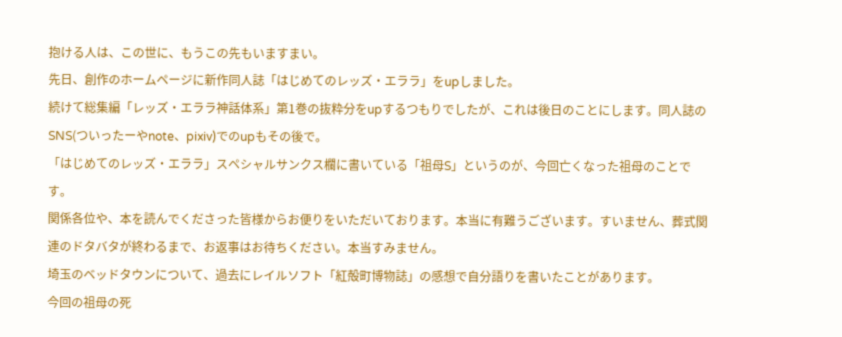抱ける人は、この世に、もうこの先もいますまい。
先日、創作のホームページに新作同人誌「はじめてのレッズ・エララ」をupしました。
続けて総集編「レッズ・エララ神話体系」第1巻の抜粋分をupするつもりでしたが、これは後日のことにします。同人誌のSNS(ついったーやnote、pixiv)でのupもその後で。
「はじめてのレッズ・エララ」スペシャルサンクス欄に書いている「祖母S」というのが、今回亡くなった祖母のことです。
関係各位や、本を読んでくださった皆様からお便りをいただいております。本当に有難うございます。すいません、葬式関連のドタバタが終わるまで、お返事はお待ちください。本当すみません。
埼玉のベッドタウンについて、過去にレイルソフト「紅殻町博物誌」の感想で自分語りを書いたことがあります。
今回の祖母の死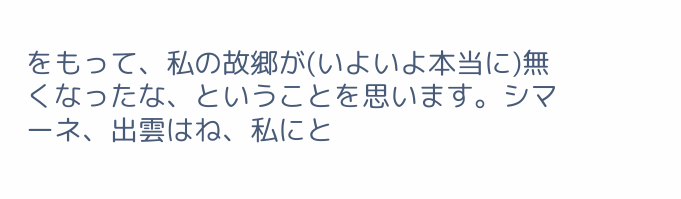をもって、私の故郷が(いよいよ本当に)無くなったな、ということを思います。シマーネ、出雲はね、私にと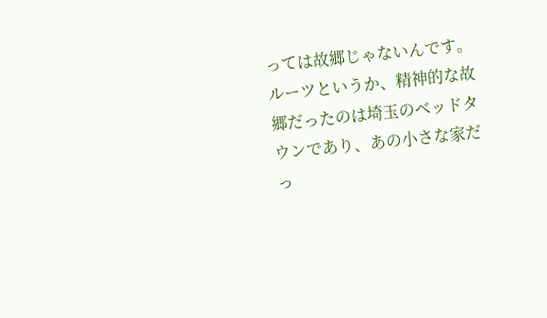っては故郷じゃないんです。ルーツというか、精神的な故郷だったのは埼玉のベッドタウンであり、あの小さな家だっ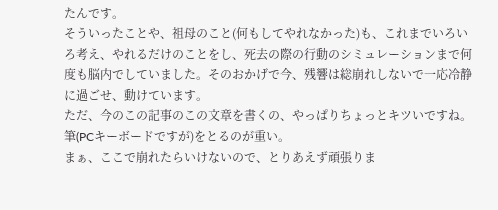たんです。
そういったことや、祖母のこと(何もしてやれなかった)も、これまでいろいろ考え、やれるだけのことをし、死去の際の行動のシミュレーションまで何度も脳内でしていました。そのおかげで今、残響は総崩れしないで一応冷静に過ごせ、動けています。
ただ、今のこの記事のこの文章を書くの、やっぱりちょっとキツいですね。筆(PCキーボードですが)をとるのが重い。
まぁ、ここで崩れたらいけないので、とりあえず頑張りま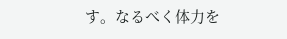す。なるべく体力を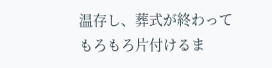温存し、葬式が終わってもろもろ片付けるま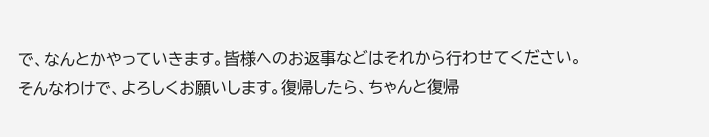で、なんとかやっていきます。皆様へのお返事などはそれから行わせてください。
そんなわけで、よろしくお願いします。復帰したら、ちゃんと復帰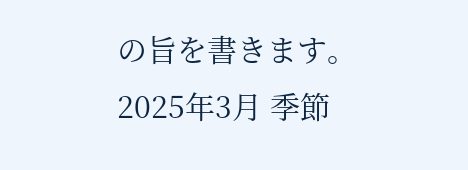の旨を書きます。
2025年3月 季節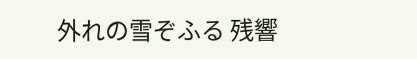外れの雪ぞふる 残響